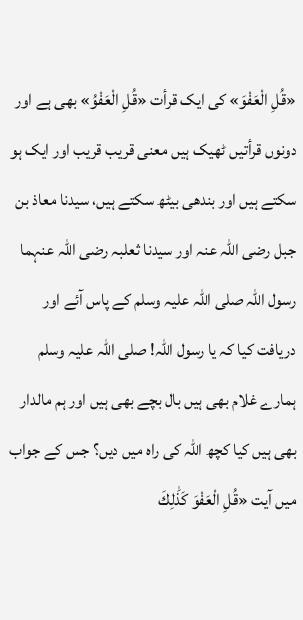«قُلِ الْعَفْوَ» کی ایک قرأت «قُلِ الْعَفْوُ» بھی ہے اور دونوں قرأتیں ٹھیک ہیں معنی قریب قریب اور ایک ہو سکتے ہیں اور بندھی بیٹھ سکتے ہیں، سیدنا معاذ بن جبل رضی اللہ عنہ اور سیدنا ثعلبہ رضی اللہ عنہما رسول اللہ صلی اللہ علیہ وسلم کے پاس آئے اور دریافت کیا کہ یا رسول اللہ! صلی اللہ علیہ وسلم ہمارے غلام بھی ہیں بال بچے بھی ہیں اور ہم مالدار بھی ہیں کیا کچھ اللہ کی راہ میں دیں؟ جس کے جواب میں آیت «قُلِ الْعَفْوَ كَذَٰلِكَ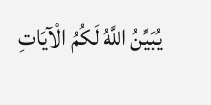يُبَيِّنُ اللَّهُ لَكُمُ الْآيَاتِ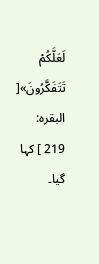لَعَلَّكُمْ تَتَفَكَّرُونَ»[ البقرہ: 219 ] کہا گیا۔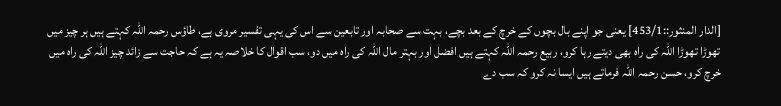[الدار المنثور::453/1] یعنی جو اپنے بال بچوں کے خرچ کے بعد بچے، بہت سے صحابہ اور تابعین سے اس کی یہی تفسیر مروی ہے، طاؤس رحمہ اللہ کہتے ہیں ہر چیز میں تھوڑا تھوڑا اللہ کی راہ بھی دیتے رہا کرو، ربیع رحمہ اللہ کہتے ہیں افضل اور بہتر مال اللہ کی راہ میں دو، سب اقوال کا خلاصہ یہ ہے کہ حاجت سے زائد چیز اللہ کی راہ میں خرچ کرو، حسن رحمہ اللہ فرماتے ہیں ایسا نہ کرو کہ سب دے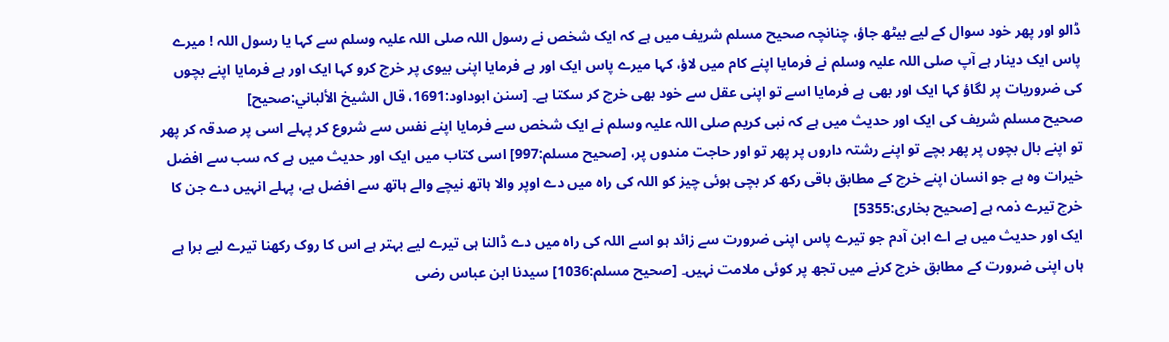ڈالو اور پھر خود سوال کے لیے بیٹھ جاؤ، چنانچہ صحیح مسلم شریف میں ہے کہ ایک شخص نے رسول اللہ صلی اللہ علیہ وسلم سے کہا یا رسول اللہ ! میرے پاس ایک دینار ہے آپ صلی اللہ علیہ وسلم نے فرمایا اپنے کام میں لاؤ، کہا میرے پاس ایک اور ہے فرمایا اپنی بیوی پر خرچ کرو کہا ایک اور ہے فرمایا اپنے بچوں کی ضروریات پر لگاؤ کہا ایک اور بھی ہے فرمایا اسے تو اپنی عقل سے خود بھی خرچ کر سکتا ہے۔ [سنن ابوداود:1691، قال الشيخ الألباني:صحیح]
صحیح مسلم شریف کی ایک اور حدیث میں ہے کہ نبی کریم صلی اللہ علیہ وسلم نے ایک شخص سے فرمایا اپنے نفس سے شروع کر پہلے اسی پر صدقہ کر پھر تو اپنے بال بچوں پر پھر بچے تو اپنے رشتہ داروں پر پھر تو اور حاجت مندوں پر، [صحیح مسلم:997] اسی کتاب میں ایک اور حدیث میں ہے کہ سب سے افضل خیرات وہ ہے جو انسان اپنے خرچ کے مطابق باقی رکھ کر بچی ہوئی چیز کو اللہ کی راہ میں دے اوپر والا ہاتھ نیچے والے ہاتھ سے افضل ہے، پہلے انہیں دے جن کا خرچ تیرے ذمہ ہے [صحیح بخاری:5355]
ایک اور حدیث میں ہے اے ابن آدم جو تیرے پاس اپنی ضرورت سے زائد ہو اسے اللہ کی راہ میں دے ڈالنا ہی تیرے لیے بہتر ہے اس کا روک رکھنا تیرے لیے برا ہے ہاں اپنی ضرورت کے مطابق خرچ کرنے میں تجھ پر کوئی ملامت نہیں۔ [صحیح مسلم:1036] سیدنا ابن عباس رضی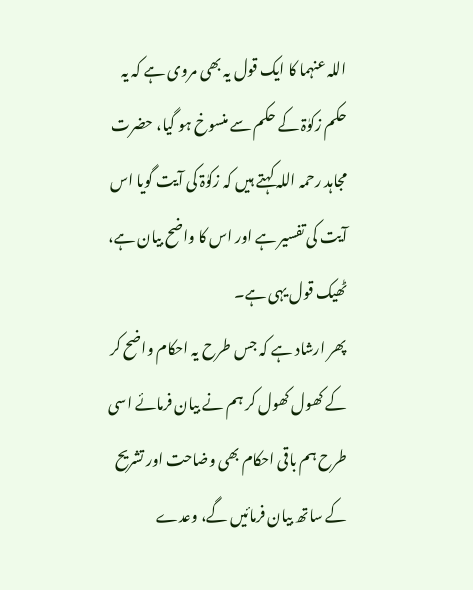اللہ عنہما کا ایک قول یہ بھی مروی ہے کہ یہ حکم زکوٰۃ کے حکم سے منسوخ ہو گیا، حضرت مجاہد رحمہ اللہ کہتے ہیں کہ زکوٰۃ کی آیت گویا اس آیت کی تفسیر ہے اور اس کا واضح بیان ہے، ٹھیک قول یہی ہے۔
پھر ارشاد ہے کہ جس طرح یہ احکام واضح کر کے کھول کھول کر ہم نے بیان فرمائے اسی طرح ہم باقی احکام بھی وضاحت اور تشریح کے ساتھ بیان فرمائیں گے، وعدے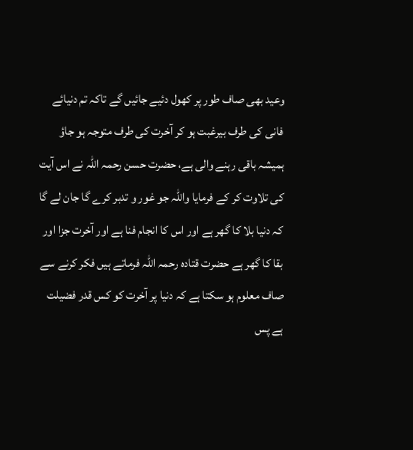وعید بھی صاف طور پر کھول دئیے جائیں گے تاکہ تم دنیائے فانی کی طرف بیرغبت ہو کر آخرت کی طرف متوجہ ہو جاؤ ہمیشہ باقی رہنے والی ہے، حضرت حسن رحمہ اللہ نے اس آیت کی تلاوت کر کے فرمایا واللہ جو غور و تدبر کرے گا جان لے گا کہ دنیا بلا کا گھر ہے اور اس کا انجام فنا ہے اور آخرت جزا اور بقا کا گھر ہے حضرت قتادہ رحمہ اللہ فرماتے ہیں فکر کرنے سے صاف معلوم ہو سکتا ہے کہ دنیا پر آخرت کو کس قدر فضیلت ہے پس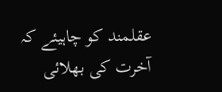عقلمند کو چاہیئے کہ آخرت کی بھلائی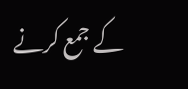کے جمع کرنے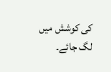کی کوشش میں لگ جائے۔